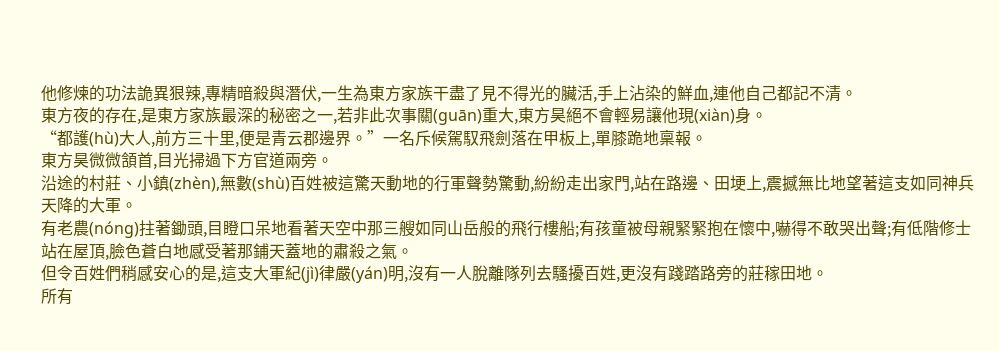他修煉的功法詭異狠辣,專精暗殺與潛伏,一生為東方家族干盡了見不得光的臟活,手上沾染的鮮血,連他自己都記不清。
東方夜的存在,是東方家族最深的秘密之一,若非此次事關(guān)重大,東方昊絕不會輕易讓他現(xiàn)身。
“都護(hù)大人,前方三十里,便是青云郡邊界。”一名斥候駕馭飛劍落在甲板上,單膝跪地稟報。
東方昊微微頷首,目光掃過下方官道兩旁。
沿途的村莊、小鎮(zhèn),無數(shù)百姓被這驚天動地的行軍聲勢驚動,紛紛走出家門,站在路邊、田埂上,震撼無比地望著這支如同神兵天降的大軍。
有老農(nóng)拄著鋤頭,目瞪口呆地看著天空中那三艘如同山岳般的飛行樓船;有孩童被母親緊緊抱在懷中,嚇得不敢哭出聲;有低階修士站在屋頂,臉色蒼白地感受著那鋪天蓋地的肅殺之氣。
但令百姓們稍感安心的是,這支大軍紀(jì)律嚴(yán)明,沒有一人脫離隊列去騷擾百姓,更沒有踐踏路旁的莊稼田地。
所有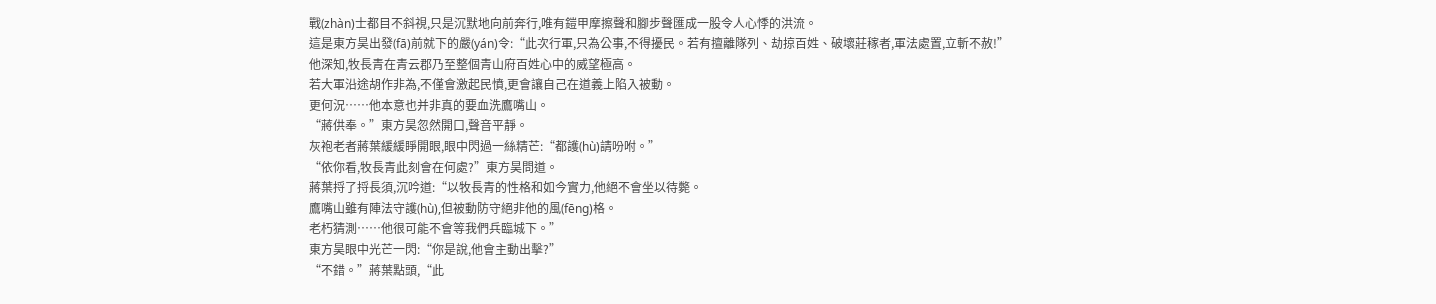戰(zhàn)士都目不斜視,只是沉默地向前奔行,唯有鎧甲摩擦聲和腳步聲匯成一股令人心悸的洪流。
這是東方昊出發(fā)前就下的嚴(yán)令:“此次行軍,只為公事,不得擾民。若有擅離隊列、劫掠百姓、破壞莊稼者,軍法處置,立斬不赦!”
他深知,牧長青在青云郡乃至整個青山府百姓心中的威望極高。
若大軍沿途胡作非為,不僅會激起民憤,更會讓自己在道義上陷入被動。
更何況……他本意也并非真的要血洗鷹嘴山。
“蔣供奉。”東方昊忽然開口,聲音平靜。
灰袍老者蔣葉緩緩睜開眼,眼中閃過一絲精芒:“都護(hù)請吩咐。”
“依你看,牧長青此刻會在何處?”東方昊問道。
蔣葉捋了捋長須,沉吟道:“以牧長青的性格和如今實力,他絕不會坐以待斃。
鷹嘴山雖有陣法守護(hù),但被動防守絕非他的風(fēng)格。
老朽猜測……他很可能不會等我們兵臨城下。”
東方昊眼中光芒一閃:“你是說,他會主動出擊?”
“不錯。”蔣葉點頭,“此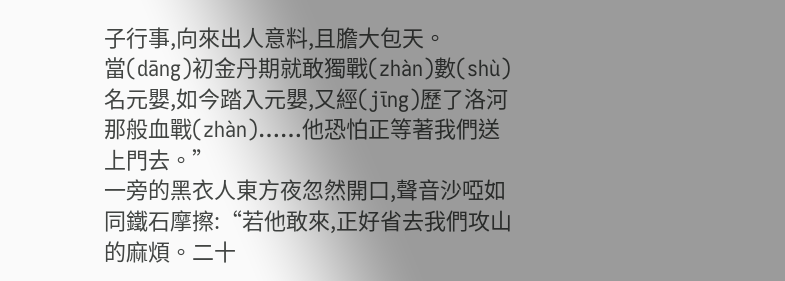子行事,向來出人意料,且膽大包天。
當(dāng)初金丹期就敢獨戰(zhàn)數(shù)名元嬰,如今踏入元嬰,又經(jīng)歷了洛河那般血戰(zhàn)……他恐怕正等著我們送上門去。”
一旁的黑衣人東方夜忽然開口,聲音沙啞如同鐵石摩擦:“若他敢來,正好省去我們攻山的麻煩。二十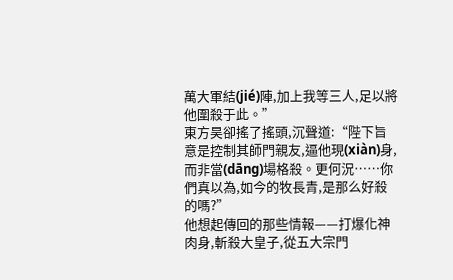萬大軍結(jié)陣,加上我等三人,足以將他圍殺于此。”
東方昊卻搖了搖頭,沉聲道:“陛下旨意是控制其師門親友,逼他現(xiàn)身,而非當(dāng)場格殺。更何況……你們真以為,如今的牧長青,是那么好殺的嗎?”
他想起傳回的那些情報——打爆化神肉身,斬殺大皇子,從五大宗門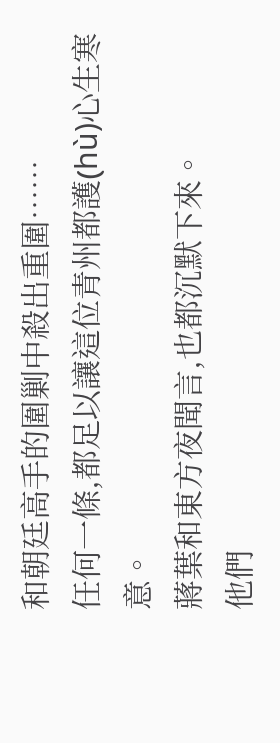和朝廷高手的圍剿中殺出重圍……
任何一條,都足以讓這位青州都護(hù)心生寒意。
蔣葉和東方夜聞言,也都沉默下來。
他們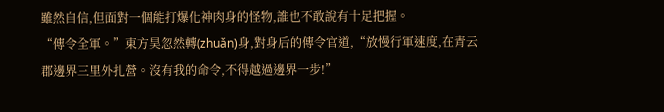雖然自信,但面對一個能打爆化神肉身的怪物,誰也不敢說有十足把握。
“傳令全軍。”東方昊忽然轉(zhuǎn)身,對身后的傳令官道,“放慢行軍速度,在青云郡邊界三里外扎營。沒有我的命令,不得越過邊界一步!”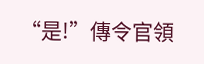“是!”傳令官領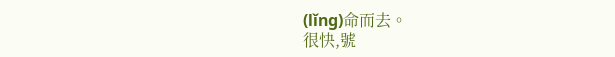(lǐng)命而去。
很快,號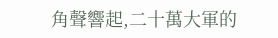角聲響起,二十萬大軍的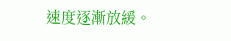速度逐漸放緩。